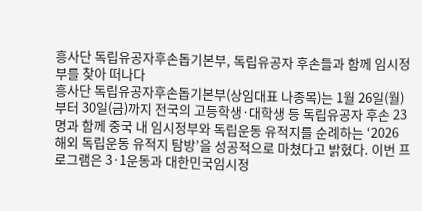흥사단 독립유공자후손돕기본부, 독립유공자 후손들과 함께 임시정부를 찾아 떠나다
흥사단 독립유공자후손돕기본부(상임대표 나종목)는 1월 26일(월)부터 30일(금)까지 전국의 고등학생·대학생 등 독립유공자 후손 23명과 함께 중국 내 임시정부와 독립운동 유적지를 순례하는 ‘2026 해외 독립운동 유적지 탐방’을 성공적으로 마쳤다고 밝혔다. 이번 프로그램은 3·1운동과 대한민국임시정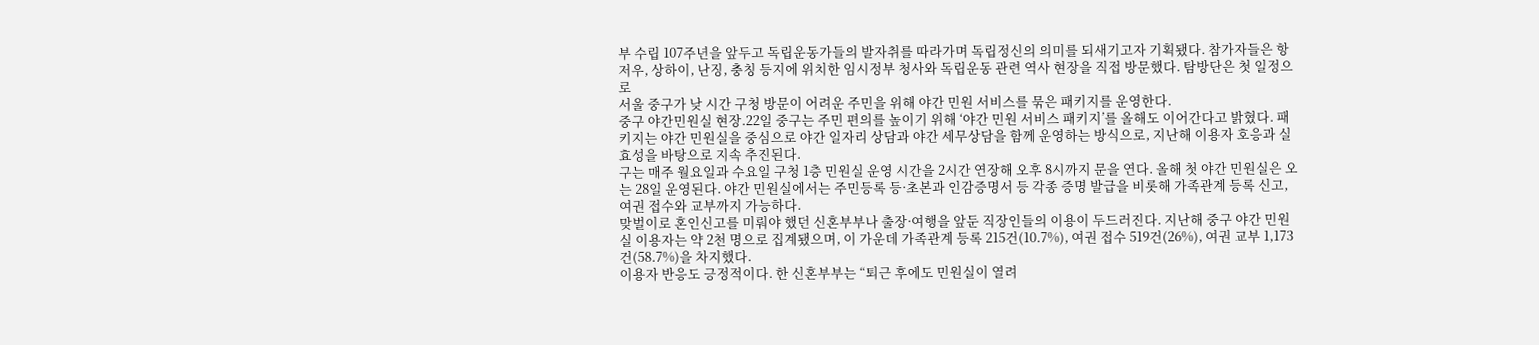부 수립 107주년을 앞두고 독립운동가들의 발자취를 따라가며 독립정신의 의미를 되새기고자 기획됐다. 참가자들은 항저우, 상하이, 난징, 충칭 등지에 위치한 임시정부 청사와 독립운동 관련 역사 현장을 직접 방문했다. 탐방단은 첫 일정으로
서울 중구가 낮 시간 구청 방문이 어려운 주민을 위해 야간 민원 서비스를 묶은 패키지를 운영한다.
중구 야간민원실 현장.22일 중구는 주민 편의를 높이기 위해 ‘야간 민원 서비스 패키지’를 올해도 이어간다고 밝혔다. 패키지는 야간 민원실을 중심으로 야간 일자리 상담과 야간 세무상담을 함께 운영하는 방식으로, 지난해 이용자 호응과 실효성을 바탕으로 지속 추진된다.
구는 매주 월요일과 수요일 구청 1층 민원실 운영 시간을 2시간 연장해 오후 8시까지 문을 연다. 올해 첫 야간 민원실은 오는 28일 운영된다. 야간 민원실에서는 주민등록 등·초본과 인감증명서 등 각종 증명 발급을 비롯해 가족관계 등록 신고, 여권 접수와 교부까지 가능하다.
맞벌이로 혼인신고를 미뤄야 했던 신혼부부나 출장·여행을 앞둔 직장인들의 이용이 두드러진다. 지난해 중구 야간 민원실 이용자는 약 2천 명으로 집계됐으며, 이 가운데 가족관계 등록 215건(10.7%), 여권 접수 519건(26%), 여권 교부 1,173건(58.7%)을 차지했다.
이용자 반응도 긍정적이다. 한 신혼부부는 “퇴근 후에도 민원실이 열려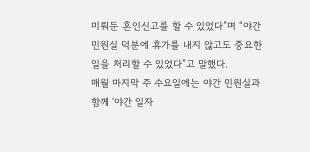미뤄둔 혼인신고를 할 수 있었다”며 “야간 민원실 덕분에 휴가를 내지 않고도 중요한 일을 처리할 수 있었다”고 말했다.
매월 마지막 주 수요일에는 야간 민원실과 함께 ‘야간 일자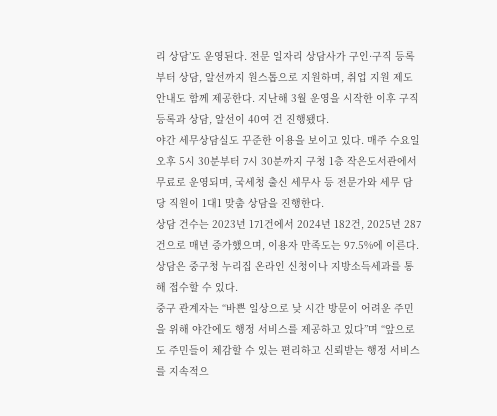리 상담’도 운영된다. 전문 일자리 상담사가 구인·구직 등록부터 상담, 알선까지 원스톱으로 지원하며, 취업 지원 제도 안내도 함께 제공한다. 지난해 3월 운영을 시작한 이후 구직 등록과 상담, 알선이 40여 건 진행됐다.
야간 세무상담실도 꾸준한 이용을 보이고 있다. 매주 수요일 오후 5시 30분부터 7시 30분까지 구청 1층 작은도서관에서 무료로 운영되며, 국세청 출신 세무사 등 전문가와 세무 담당 직원이 1대1 맞춤 상담을 진행한다.
상담 건수는 2023년 171건에서 2024년 182건, 2025년 287건으로 매년 증가했으며, 이용자 만족도는 97.5%에 이른다. 상담은 중구청 누리집 온라인 신청이나 지방소득세과를 통해 접수할 수 있다.
중구 관계자는 “바쁜 일상으로 낮 시간 방문이 어려운 주민을 위해 야간에도 행정 서비스를 제공하고 있다”며 “앞으로도 주민들이 체감할 수 있는 편리하고 신뢰받는 행정 서비스를 지속적으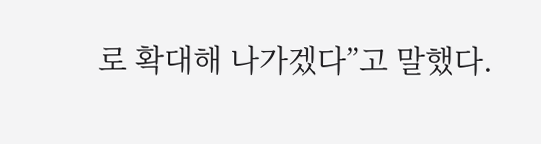로 확대해 나가겠다”고 말했다.